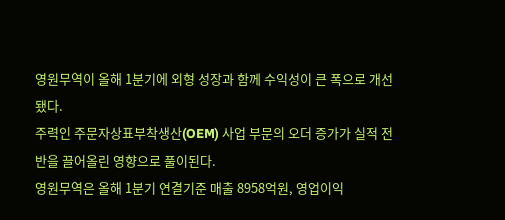영원무역이 올해 1분기에 외형 성장과 함께 수익성이 큰 폭으로 개선됐다.
주력인 주문자상표부착생산(OEM) 사업 부문의 오더 증가가 실적 전반을 끌어올린 영향으로 풀이된다.
영원무역은 올해 1분기 연결기준 매출 8958억원, 영업이익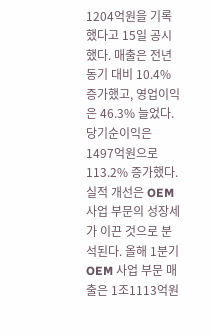1204억원을 기록했다고 15일 공시했다. 매출은 전년 동기 대비 10.4% 증가했고, 영업이익은 46.3% 늘었다. 당기순이익은 1497억원으로 113.2% 증가했다.
실적 개선은 OEM 사업 부문의 성장세가 이끈 것으로 분석된다. 올해 1분기 OEM 사업 부문 매출은 1조1113억원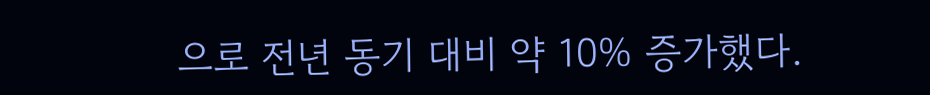으로 전년 동기 대비 약 10% 증가했다.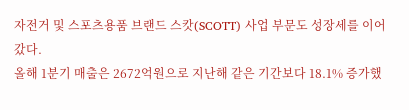자전거 및 스포츠용품 브랜드 스캇(SCOTT) 사업 부문도 성장세를 이어갔다.
올해 1분기 매출은 2672억원으로 지난해 같은 기간보다 18.1% 증가했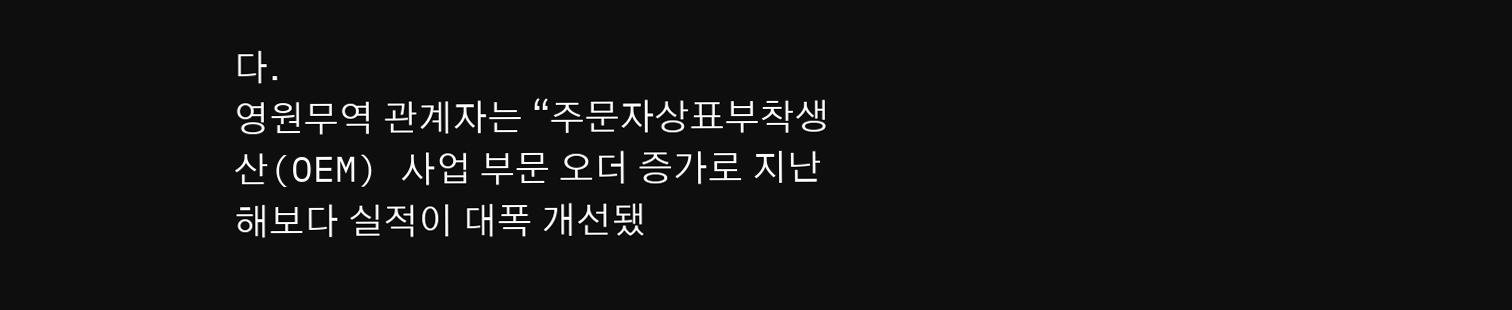다.
영원무역 관계자는 “주문자상표부착생산(OEM) 사업 부문 오더 증가로 지난해보다 실적이 대폭 개선됐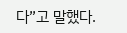다”고 말했다.